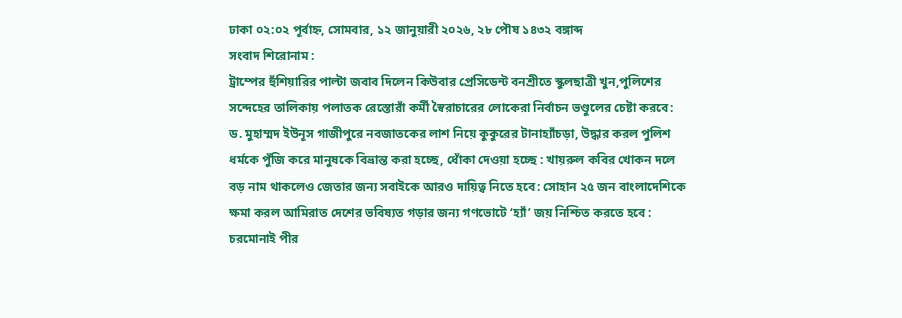ঢাকা ০২:০২ পূর্বাহ্ন, সোমবার, ১২ জানুয়ারী ২০২৬, ২৮ পৌষ ১৪৩২ বঙ্গাব্দ
সংবাদ শিরোনাম :
ট্রাম্পের হুঁশিয়ারির পাল্টা জবাব দিলেন কিউবার প্রেসিডেন্ট বনশ্রীতে স্কুলছাত্রী খুন,পুলিশের সন্দেহের তালিকায় পলাতক রেস্তোরাঁ কর্মী স্বৈরাচারের লোকেরা নির্বাচন ভণ্ডুলের চেষ্টা করবে: ড. মুহাম্মদ ইউনূস গাজীপুরে নবজাতকের লাশ নিয়ে কুকুরের টানাহ্যাঁচড়া, উদ্ধার করল পুলিশ ধর্মকে পুঁজি করে মানুষকে বিভ্রান্ত করা হচ্ছে, ধোঁকা দেওয়া হচ্ছে : খায়রুল কবির খোকন দলে বড় নাম থাকলেও জেতার জন্য সবাইকে আরও দায়িত্ব নিতে হবে: সোহান ২৫ জন বাংলাদেশিকে ক্ষমা করল আমিরাত দেশের ভবিষ্যত গড়ার জন্য গণভোটে ‘হ্যাঁ’ জয় নিশ্চিত করতে হবে : চরমোনাই পীর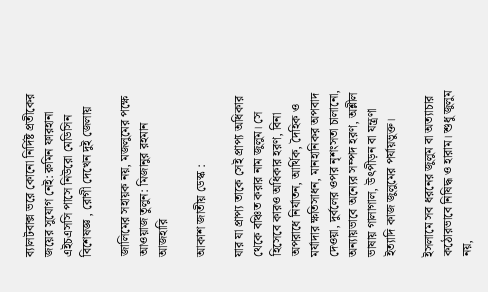ব্যালটবাক্স ভরে কোনো নির্দিষ্ট প্রতীকের জয়ের সুযোগ নেই: রুমিন ফারহানা এইচএসসি পাসে নিউরো মেডিসিন বিশেষজ্ঞ , রোগী দেখেন দুই জেলায়

জালিমের সহায়ক নয়, মজলুমের পক্ষে আওয়াজ তুলুন: মিজানুর রহমান আজহারি

আকাশ জাতীয় ডেস্ক :

যার যা প্রাপ্য তাকে সেই প্রাপ্য অধিকার থেকে বঞ্চিত করার নাম জুলুম। সে হিসেবে কারও অধিকার হরণ, বিনা অপরাধে নির্যাতন, আর্থিক, দৈহিক ও মর্যাদার ক্ষতিসাধন, মানহানিকর অপবাদ দেওয়া, দুর্বলের ওপর নৃশংসতা চালানো, অন্যায়ভাবে অন্যের সম্পদ হরণ, অশ্লীল ভাষায় গালাগাল, উৎপীড়ন বা যন্ত্রণা ইত্যাদি কাজ জুলুমের পর্যায়ভুক্ত।

ইসলামে সব ধরনের জুলুম বা অত্যাচার কঠোরভাবে নিষিদ্ধ ও হারাম। শুধু জুলুম নয়,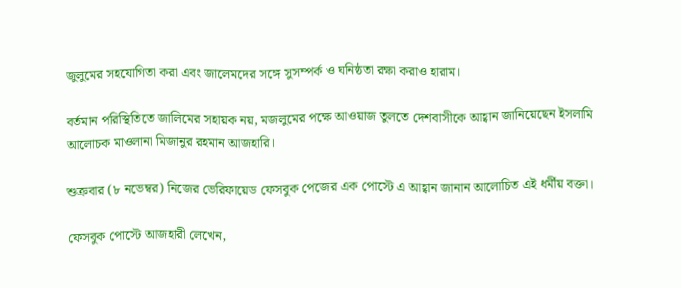জুলুমের সহযোগিতা করা এবং জালেমদের সঙ্গে সুসম্পর্ক ও ঘনিষ্ঠতা রক্ষা করাও হারাম।

বর্তমান পরিস্থিতিতে জালিমের সহায়ক নয়, মজলুমের পক্ষে আওয়াজ তুলতে দেশবাসীকে আহ্বান জানিয়েছেন ইসলামি আলোচক মাওলানা মিজানুর রহমান আজহারি।

শুক্রবার (৮ নভেম্বর) নিজের ভেরিফায়েড ফেসবুক পেজের এক পোস্টে এ আহ্বান জানান আলোচিত এই ধর্মীয় বক্তা।

ফেসবুক পোস্টে আজহারী লেখেন,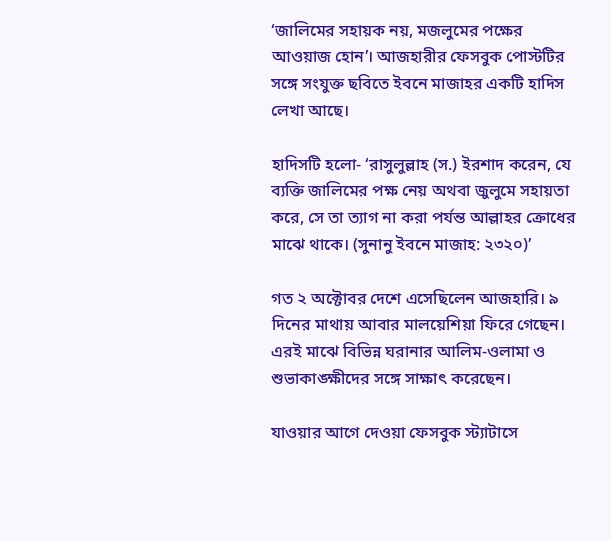‘জালিমের সহায়ক নয়, মজলুমের পক্ষের আওয়াজ হোন’। আজহারীর ফেসবুক পোস্টটির সঙ্গে সংযুক্ত ছবিতে ইবনে মাজাহর একটি হাদিস লেখা আছে।

হাদিসটি হলো- ‘রাসুলুল্লাহ (স.) ইরশাদ করেন, যে ব্যক্তি জালিমের পক্ষ নেয় অথবা জুলুমে সহায়তা করে, সে তা ত্যাগ না করা পর্যন্ত আল্লাহর ক্রোধের মাঝে থাকে। (সুনানু ইবনে মাজাহ: ২৩২০)’

গত ২ অক্টোবর দেশে এসেছিলেন আজহারি। ৯ দিনের মাথায় আবার মালয়েশিয়া ফিরে গেছেন। এরই মাঝে বিভিন্ন ঘরানার আলিম-ওলামা ও শুভাকাঙ্ক্ষীদের সঙ্গে সাক্ষাৎ করেছেন।

যাওয়ার আগে দেওয়া ফেসবুক স্ট্যাটাসে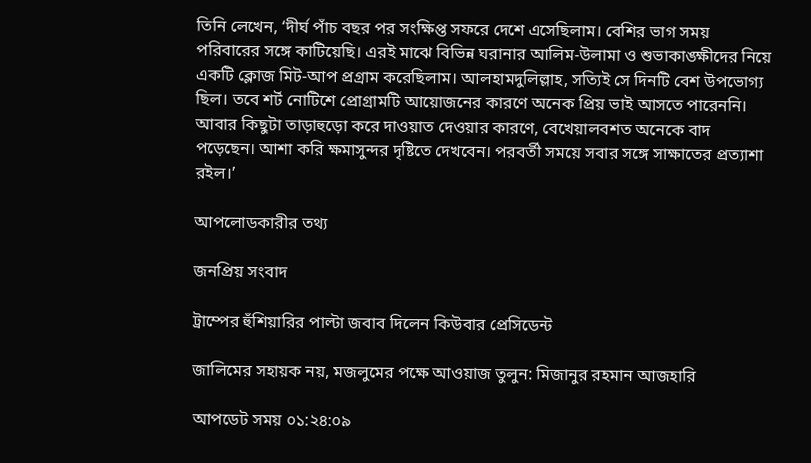তিনি লেখেন, ‘দীর্ঘ পাঁচ বছর পর সংক্ষিপ্ত সফরে দেশে এসেছিলাম। বেশির ভাগ সময় পরিবারের সঙ্গে কাটিয়েছি। এরই মাঝে বিভিন্ন ঘরানার আলিম-উলামা ও শুভাকাঙ্ক্ষীদের নিয়ে একটি ক্লোজ মিট-আপ প্রগ্রাম করেছিলাম। আলহামদুলিল্লাহ, সত্যিই সে দিনটি বেশ উপভোগ্য ছিল। তবে শর্ট নোটিশে প্রোগ্রামটি আয়োজনের কারণে অনেক প্রিয় ভাই আসতে পারেননি। আবার কিছুটা তাড়াহুড়ো করে দাওয়াত দেওয়ার কারণে, বেখেয়ালবশত অনেকে বাদ পড়েছেন। আশা করি ক্ষমাসুন্দর দৃষ্টিতে দেখবেন। পরবর্তী সময়ে সবার সঙ্গে সাক্ষাতের প্রত্যাশা রইল।’

আপলোডকারীর তথ্য

জনপ্রিয় সংবাদ

ট্রাম্পের হুঁশিয়ারির পাল্টা জবাব দিলেন কিউবার প্রেসিডেন্ট

জালিমের সহায়ক নয়, মজলুমের পক্ষে আওয়াজ তুলুন: মিজানুর রহমান আজহারি

আপডেট সময় ০১:২৪:০৯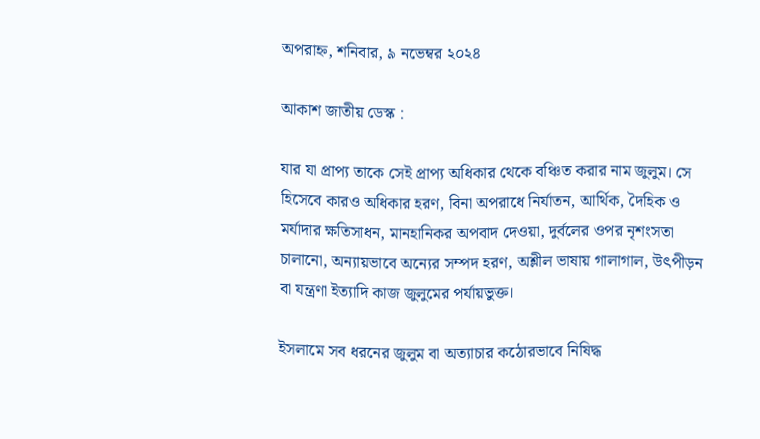অপরাহ্ন, শনিবার, ৯ নভেম্বর ২০২৪

আকাশ জাতীয় ডেস্ক :

যার যা প্রাপ্য তাকে সেই প্রাপ্য অধিকার থেকে বঞ্চিত করার নাম জুলুম। সে হিসেবে কারও অধিকার হরণ, বিনা অপরাধে নির্যাতন, আর্থিক, দৈহিক ও মর্যাদার ক্ষতিসাধন, মানহানিকর অপবাদ দেওয়া, দুর্বলের ওপর নৃশংসতা চালানো, অন্যায়ভাবে অন্যের সম্পদ হরণ, অশ্লীল ভাষায় গালাগাল, উৎপীড়ন বা যন্ত্রণা ইত্যাদি কাজ জুলুমের পর্যায়ভুক্ত।

ইসলামে সব ধরনের জুলুম বা অত্যাচার কঠোরভাবে নিষিদ্ধ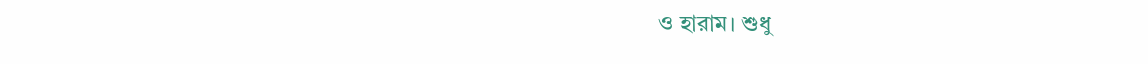ও হারাম। শুধু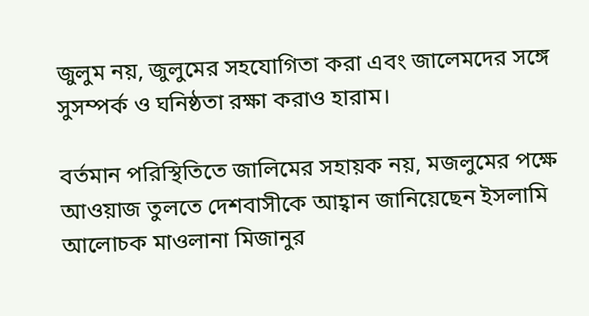জুলুম নয়, জুলুমের সহযোগিতা করা এবং জালেমদের সঙ্গে সুসম্পর্ক ও ঘনিষ্ঠতা রক্ষা করাও হারাম।

বর্তমান পরিস্থিতিতে জালিমের সহায়ক নয়, মজলুমের পক্ষে আওয়াজ তুলতে দেশবাসীকে আহ্বান জানিয়েছেন ইসলামি আলোচক মাওলানা মিজানুর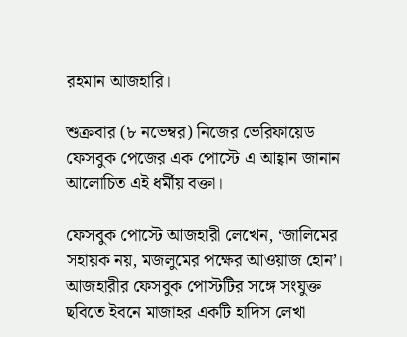রহমান আজহারি।

শুক্রবার (৮ নভেম্বর) নিজের ভেরিফায়েড ফেসবুক পেজের এক পোস্টে এ আহ্বান জানান আলোচিত এই ধর্মীয় বক্তা।

ফেসবুক পোস্টে আজহারী লেখেন, ‘জালিমের সহায়ক নয়, মজলুমের পক্ষের আওয়াজ হোন’। আজহারীর ফেসবুক পোস্টটির সঙ্গে সংযুক্ত ছবিতে ইবনে মাজাহর একটি হাদিস লেখা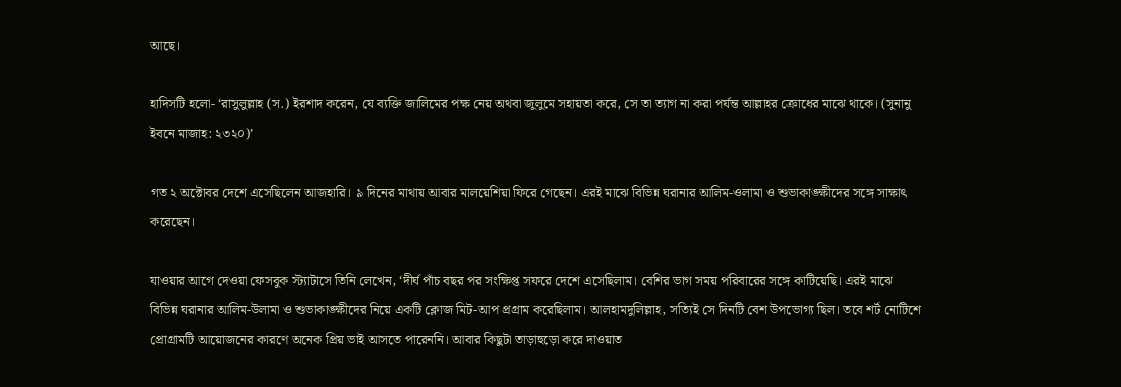আছে।

হাদিসটি হলো- ‘রাসুলুল্লাহ (স.) ইরশাদ করেন, যে ব্যক্তি জালিমের পক্ষ নেয় অথবা জুলুমে সহায়তা করে, সে তা ত্যাগ না করা পর্যন্ত আল্লাহর ক্রোধের মাঝে থাকে। (সুনানু ইবনে মাজাহ: ২৩২০)’

গত ২ অক্টোবর দেশে এসেছিলেন আজহারি। ৯ দিনের মাথায় আবার মালয়েশিয়া ফিরে গেছেন। এরই মাঝে বিভিন্ন ঘরানার আলিম-ওলামা ও শুভাকাঙ্ক্ষীদের সঙ্গে সাক্ষাৎ করেছেন।

যাওয়ার আগে দেওয়া ফেসবুক স্ট্যাটাসে তিনি লেখেন, ‘দীর্ঘ পাঁচ বছর পর সংক্ষিপ্ত সফরে দেশে এসেছিলাম। বেশির ভাগ সময় পরিবারের সঙ্গে কাটিয়েছি। এরই মাঝে বিভিন্ন ঘরানার আলিম-উলামা ও শুভাকাঙ্ক্ষীদের নিয়ে একটি ক্লোজ মিট-আপ প্রগ্রাম করেছিলাম। আলহামদুলিল্লাহ, সত্যিই সে দিনটি বেশ উপভোগ্য ছিল। তবে শর্ট নোটিশে প্রোগ্রামটি আয়োজনের কারণে অনেক প্রিয় ভাই আসতে পারেননি। আবার কিছুটা তাড়াহুড়ো করে দাওয়াত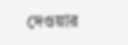দেওয়ার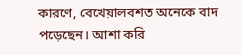কারণে, বেখেয়ালবশত অনেকে বাদ পড়েছেন। আশা করি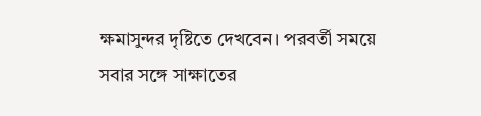ক্ষমাসুন্দর দৃষ্টিতে দেখবেন। পরবর্তী সময়ে সবার সঙ্গে সাক্ষাতের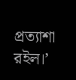প্রত্যাশা রইল।’